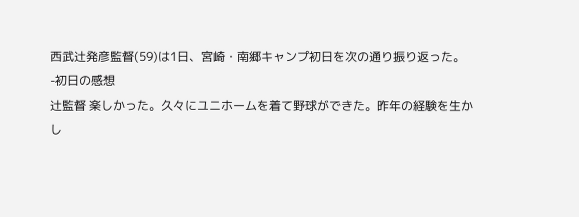西武辻発彦監督(59)は1日、宮崎・南郷キャンプ初日を次の通り振り返った。
-初日の感想
辻監督 楽しかった。久々にユニホームを着て野球ができた。昨年の経験を生かし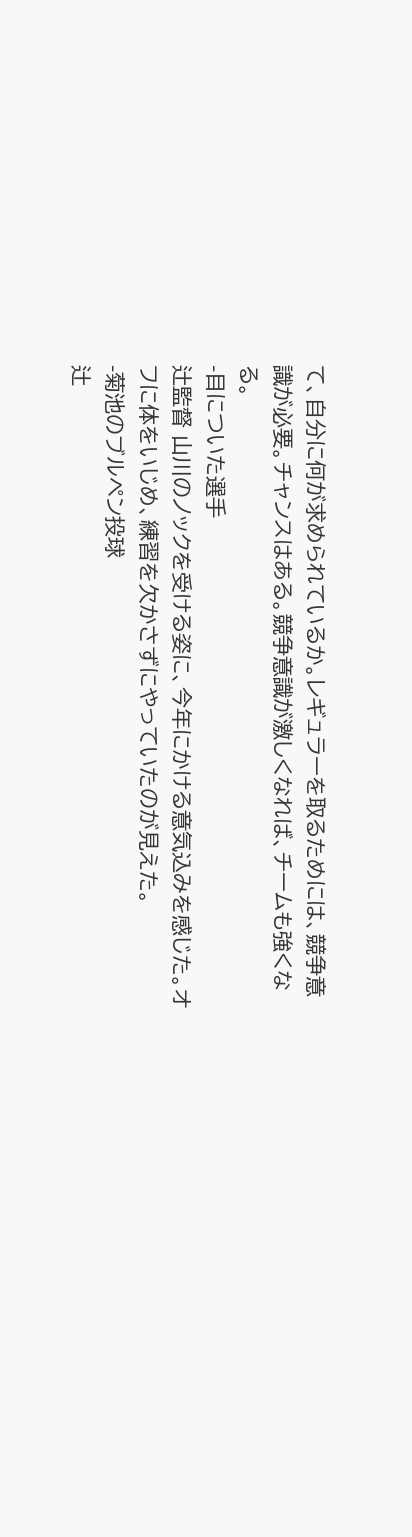て、自分に何が求められているか。レギュラーを取るためには、競争意識が必要。チャンスはある。競争意識が激しくなれば、チームも強くなる。
-目についた選手
辻監督 山川のノックを受ける姿に、今年にかける意気込みを感じた。オフに体をいじめ、練習を欠かさずにやっていたのが見えた。
-菊池のブルペン投球
辻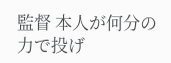監督 本人が何分の力で投げ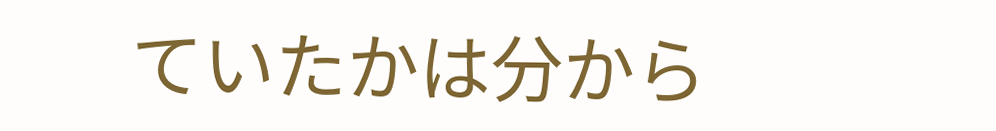ていたかは分から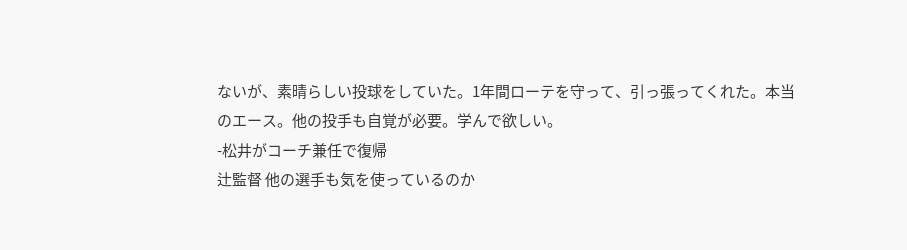ないが、素晴らしい投球をしていた。1年間ローテを守って、引っ張ってくれた。本当のエース。他の投手も自覚が必要。学んで欲しい。
-松井がコーチ兼任で復帰
辻監督 他の選手も気を使っているのか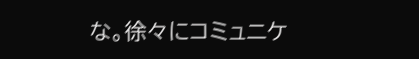な。徐々にコミュニケ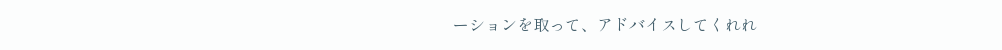ーションを取って、アドバイスしてくれれ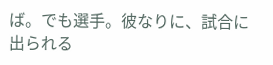ば。でも選手。彼なりに、試合に出られる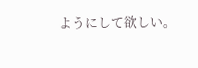ようにして欲しい。